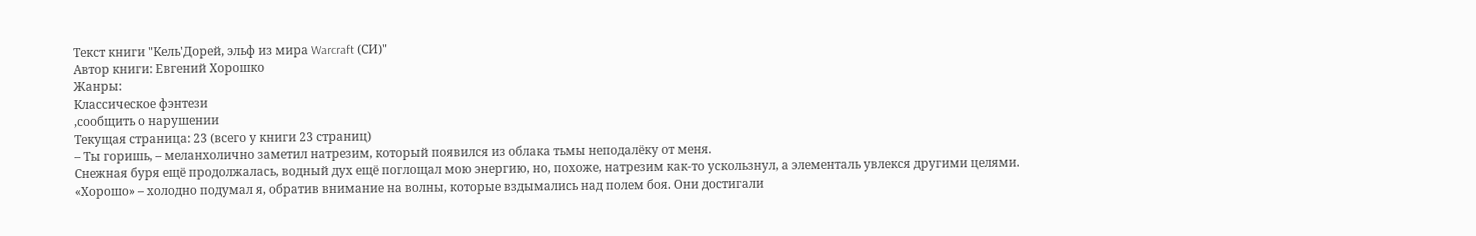Текст книги "Кель'Дорей, эльф из мира Warcraft (СИ)"
Автор книги: Евгений Хорошко
Жанры:
Классическое фэнтези
,сообщить о нарушении
Текущая страница: 23 (всего у книги 23 страниц)
– Ты горишь, – меланхолично заметил натрезим, который появился из облака тьмы неподалёку от меня.
Снежная буря ещё продолжалась, водный дух ещё поглощал мою энергию, но, похоже, натрезим как-то ускользнул, а элементаль увлекся другими целями.
«Хорошо» – холодно подумал я, обратив внимание на волны, которые вздымались над полем боя. Они достигали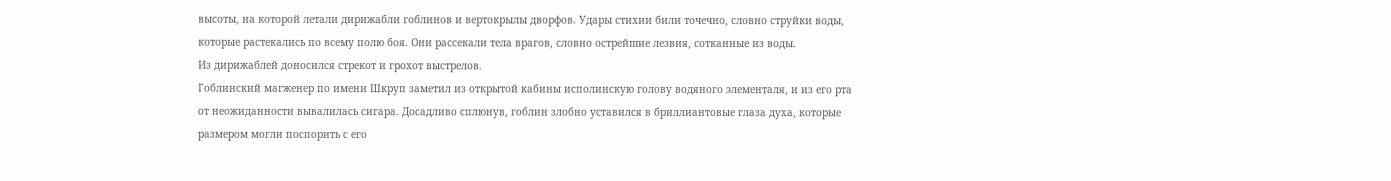высоты, на которой летали дирижабли гоблинов и вертокрылы дворфов. Удары стихии били точечно, словно струйки воды, которые растекались по всему полю боя. Они рассекали тела врагов, словно острейшие лезвия, сотканные из воды.
Из дирижаблей доносился стрекот и грохот выстрелов.
Гоблинский магженер по имени Шкруп заметил из открытой кабины исполинскую голову водяного элементаля, и из его рта от неожиданности вывалилась сигара. Досадливо сплюнув, гоблин злобно уставился в бриллиантовые глаза духа, которые размером могли поспорить с его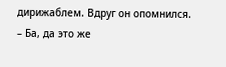дирижаблем. Вдруг он опомнился.
– Ба, да это же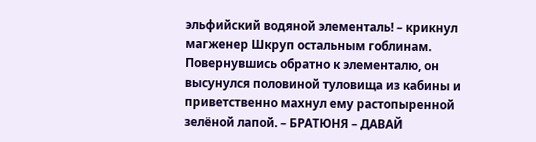эльфийский водяной элементаль! – крикнул магженер Шкруп остальным гоблинам. Повернувшись обратно к элементалю, он высунулся половиной туловища из кабины и приветственно махнул ему растопыренной зелёной лапой. – БРАТЮНЯ – ДАВАЙ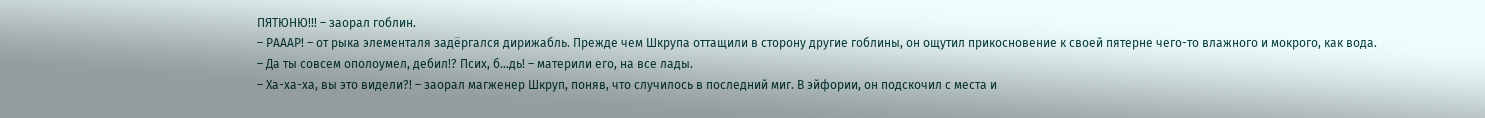ПЯТЮНЮ!!! – заорал гоблин.
– РАААР! – от рыка элементаля задёргался дирижабль. Прежде чем Шкрупа оттащили в сторону другие гоблины, он ощутил прикосновение к своей пятерне чего-то влажного и мокрого, как вода.
– Да ты совсем ополоумел, дебил!? Псих, б...дь! – материли его, на все лады.
– Ха-ха-ха, вы это видели?! – заорал магженер Шкруп, поняв, что случилось в последний миг. В эйфории, он подскочил с места и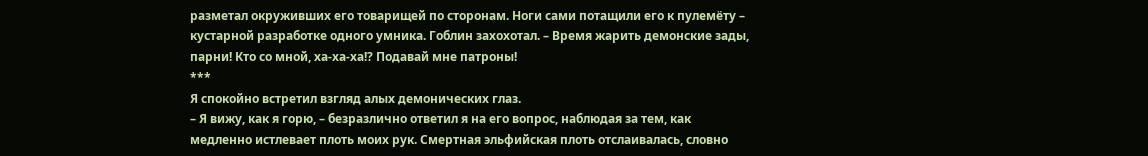разметал окруживших его товарищей по сторонам. Ноги сами потащили его к пулемёту – кустарной разработке одного умника. Гоблин захохотал. – Время жарить демонские зады, парни! Кто со мной, ха-ха-ха!? Подавай мне патроны!
***
Я спокойно встретил взгляд алых демонических глаз.
– Я вижу, как я горю, – безразлично ответил я на его вопрос, наблюдая за тем, как медленно истлевает плоть моих рук. Смертная эльфийская плоть отслаивалась, словно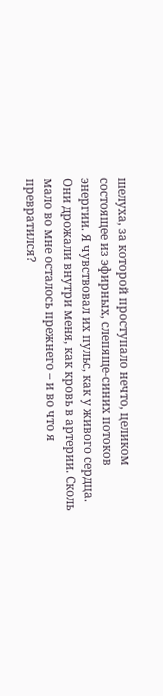шелуха, за которой проступало нечто, целиком состоящее из эфирных, слепяще-синих потоков энергии. Я чувствовал их пульс, как у живого сердца. Они дрожали внутри меня, как кровь в артерии. Сколь мало во мне осталось прежнего – и во что я превратился?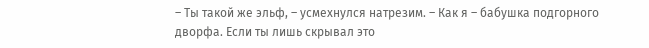– Ты такой же эльф, – усмехнулся натрезим. – Как я – бабушка подгорного дворфа. Если ты лишь скрывал это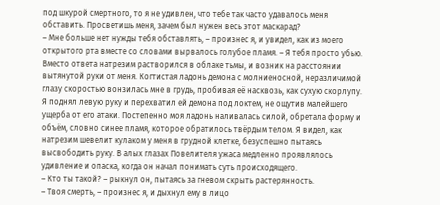под шкурой смертного, то я не удивлен, что тебе так часто удавалось меня обставить. Просветишь меня, зачем был нужен весь этот маскарад?
– Мне больше нет нужды тебя обставлять, – произнес я, и увидел, как из моего открытого рта вместе со словами вырвалось голубое пламя. – Я тебя просто убью.
Вместо ответа натрезим растворился в облаке тьмы, и возник на расстоянии вытянутой руки от меня. Когтистая ладонь демона с молниеносной, неразличимой глазу скоростью вонзилась мне в грудь, пробивая её насквозь, как сухую скорлупу. Я поднял левую руку и перехватил ей демона под локтем, не ощутив малейшего ущерба от его атаки. Постепенно моя ладонь наливалась силой, обретала форму и объём, словно синее пламя, которое обратилось твёрдым телом. Я видел, как натрезим шевелит кулаком у меня в грудной клетке, безуспешно пытаясь высвободить руку. В алых глазах Повелителя ужаса медленно проявлялось удивление и опаска, когда он начал понимать суть происходящего.
– Кто ты такой? – рыкнул он, пытаясь за гневом скрыть растерянность.
– Твоя смерть, – произнес я, и дыхнул ему в лицо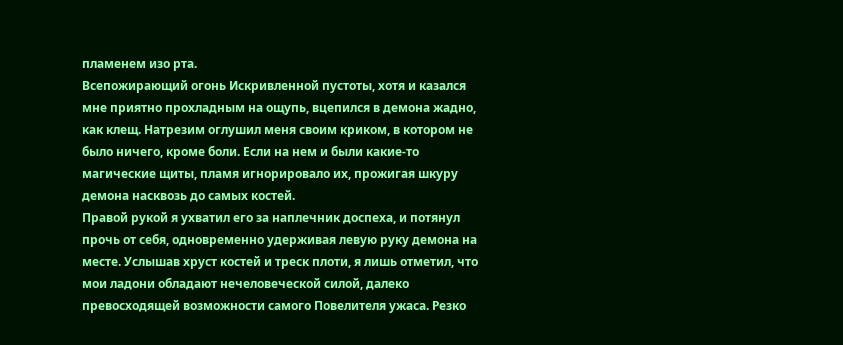пламенем изо рта.
Всепожирающий огонь Искривленной пустоты, хотя и казался мне приятно прохладным на ощупь, вцепился в демона жадно, как клещ. Натрезим оглушил меня своим криком, в котором не было ничего, кроме боли. Если на нем и были какие-то магические щиты, пламя игнорировало их, прожигая шкуру демона насквозь до самых костей.
Правой рукой я ухватил его за наплечник доспеха, и потянул прочь от себя, одновременно удерживая левую руку демона на месте. Услышав хруст костей и треск плоти, я лишь отметил, что мои ладони обладают нечеловеческой силой, далеко превосходящей возможности самого Повелителя ужаса. Резко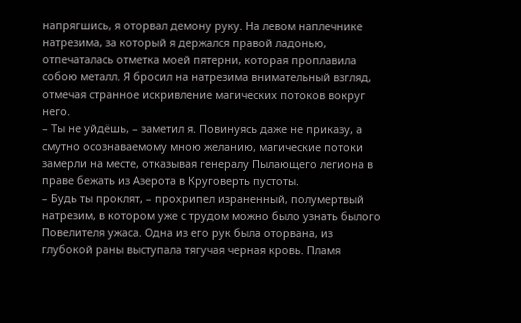напрягшись, я оторвал демону руку. На левом наплечнике натрезима, за который я держался правой ладонью, отпечаталась отметка моей пятерни, которая проплавила собою металл. Я бросил на натрезима внимательный взгляд, отмечая странное искривление магических потоков вокруг него.
– Ты не уйдёшь, – заметил я. Повинуясь даже не приказу, а смутно осознаваемому мною желанию, магические потоки замерли на месте, отказывая генералу Пылающего легиона в праве бежать из Азерота в Круговерть пустоты.
– Будь ты проклят, – прохрипел израненный, полумертвый натрезим, в котором уже с трудом можно было узнать былого Повелителя ужаса. Одна из его рук была оторвана, из глубокой раны выступала тягучая черная кровь. Пламя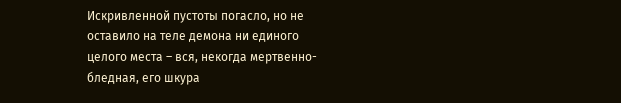Искривленной пустоты погасло, но не оставило на теле демона ни единого целого места – вся, некогда мертвенно-бледная, его шкура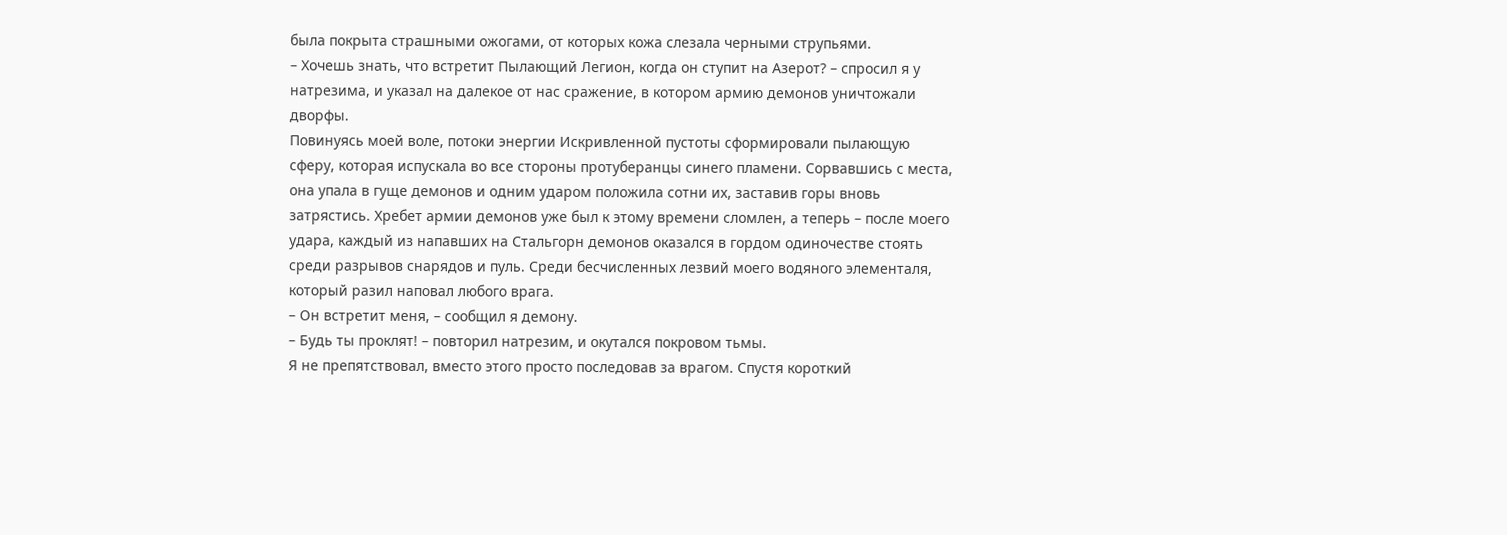была покрыта страшными ожогами, от которых кожа слезала черными струпьями.
– Хочешь знать, что встретит Пылающий Легион, когда он ступит на Азерот? – спросил я у натрезима, и указал на далекое от нас сражение, в котором армию демонов уничтожали дворфы.
Повинуясь моей воле, потоки энергии Искривленной пустоты сформировали пылающую сферу, которая испускала во все стороны протуберанцы синего пламени. Сорвавшись с места, она упала в гуще демонов и одним ударом положила сотни их, заставив горы вновь затрястись. Хребет армии демонов уже был к этому времени сломлен, а теперь – после моего удара, каждый из напавших на Стальгорн демонов оказался в гордом одиночестве стоять среди разрывов снарядов и пуль. Среди бесчисленных лезвий моего водяного элементаля, который разил наповал любого врага.
– Он встретит меня, – сообщил я демону.
– Будь ты проклят! – повторил натрезим, и окутался покровом тьмы.
Я не препятствовал, вместо этого просто последовав за врагом. Спустя короткий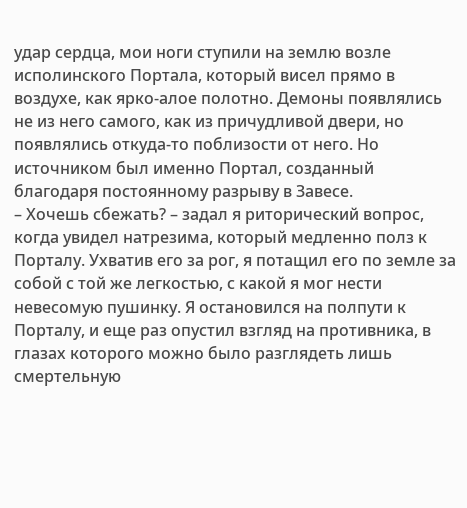удар сердца, мои ноги ступили на землю возле исполинского Портала, который висел прямо в воздухе, как ярко-алое полотно. Демоны появлялись не из него самого, как из причудливой двери, но появлялись откуда-то поблизости от него. Но источником был именно Портал, созданный благодаря постоянному разрыву в Завесе.
– Хочешь сбежать? – задал я риторический вопрос, когда увидел натрезима, который медленно полз к Порталу. Ухватив его за рог, я потащил его по земле за собой с той же легкостью, с какой я мог нести невесомую пушинку. Я остановился на полпути к Порталу, и еще раз опустил взгляд на противника, в глазах которого можно было разглядеть лишь смертельную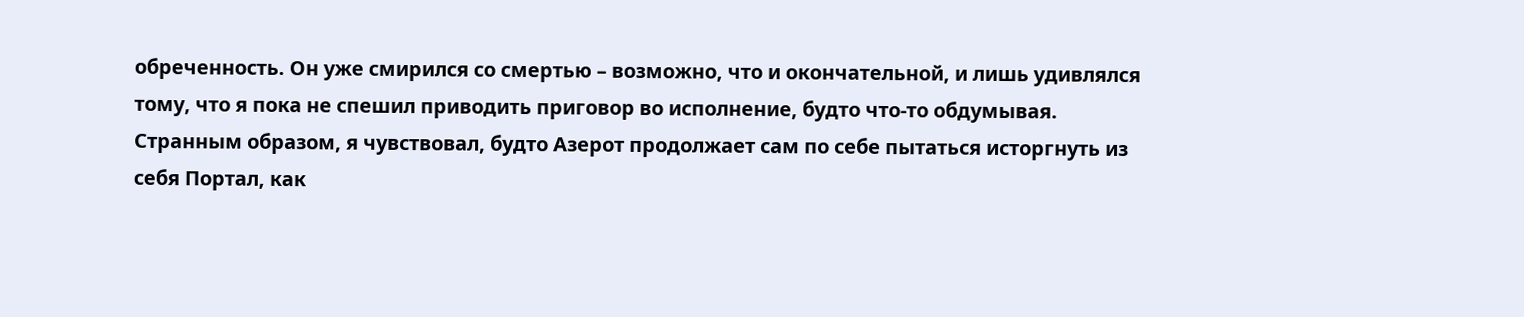обреченность. Он уже смирился со смертью – возможно, что и окончательной, и лишь удивлялся тому, что я пока не спешил приводить приговор во исполнение, будто что-то обдумывая.
Странным образом, я чувствовал, будто Азерот продолжает сам по себе пытаться исторгнуть из себя Портал, как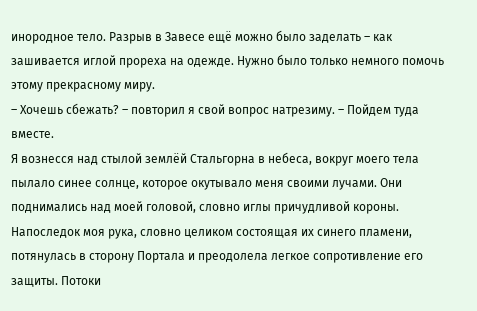инородное тело. Разрыв в Завесе ещё можно было заделать – как зашивается иглой прореха на одежде. Нужно было только немного помочь этому прекрасному миру.
– Хочешь сбежать? – повторил я свой вопрос натрезиму. – Пойдем туда вместе.
Я вознесся над стылой землёй Стальгорна в небеса, вокруг моего тела пылало синее солнце, которое окутывало меня своими лучами. Они поднимались над моей головой, словно иглы причудливой короны. Напоследок моя рука, словно целиком состоящая их синего пламени, потянулась в сторону Портала и преодолела легкое сопротивление его защиты. Потоки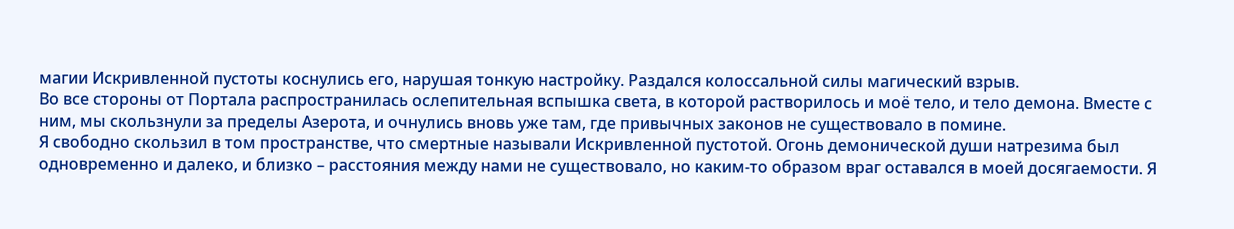магии Искривленной пустоты коснулись его, нарушая тонкую настройку. Раздался колоссальной силы магический взрыв.
Во все стороны от Портала распространилась ослепительная вспышка света, в которой растворилось и моё тело, и тело демона. Вместе с ним, мы скользнули за пределы Азерота, и очнулись вновь уже там, где привычных законов не существовало в помине.
Я свободно скользил в том пространстве, что смертные называли Искривленной пустотой. Огонь демонической души натрезима был одновременно и далеко, и близко – расстояния между нами не существовало, но каким-то образом враг оставался в моей досягаемости. Я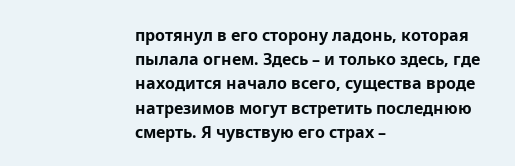протянул в его сторону ладонь, которая пылала огнем. Здесь – и только здесь, где находится начало всего, существа вроде натрезимов могут встретить последнюю смерть. Я чувствую его страх –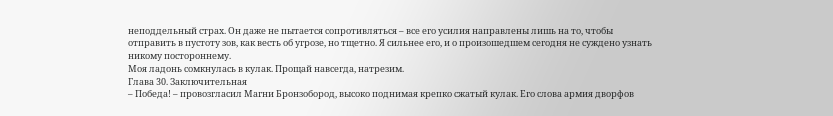неподдельный страх. Он даже не пытается сопротивляться – все его усилия направлены лишь на то, чтобы отправить в пустоту зов, как весть об угрозе, но тщетно. Я сильнее его, и о произошедшем сегодня не суждено узнать никому постороннему.
Моя ладонь сомкнулась в кулак. Прощай навсегда, натрезим.
Глава 30. Заключительная
– Победа! – провозгласил Магни Бронзобород, высоко поднимая крепко сжатый кулак. Его слова армия дворфов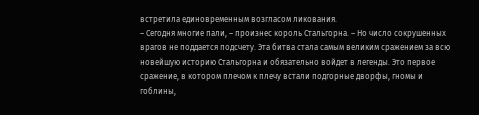встретила единовременным возгласом ликования.
– Сегодня многие пали, – произнес король Стальгорна. – Но число сокрушенных врагов не поддается подсчету. Эта битва стала самым великим сражением за всю новейшую историю Стальгорна и обязательно войдет в легенды. Это первое сражение, в котором плечом к плечу встали подгорные дворфы, гномы и гоблины,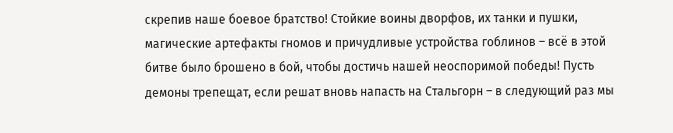скрепив наше боевое братство! Стойкие воины дворфов, их танки и пушки, магические артефакты гномов и причудливые устройства гоблинов – всё в этой битве было брошено в бой, чтобы достичь нашей неоспоримой победы! Пусть демоны трепещат, если решат вновь напасть на Стальгорн – в следующий раз мы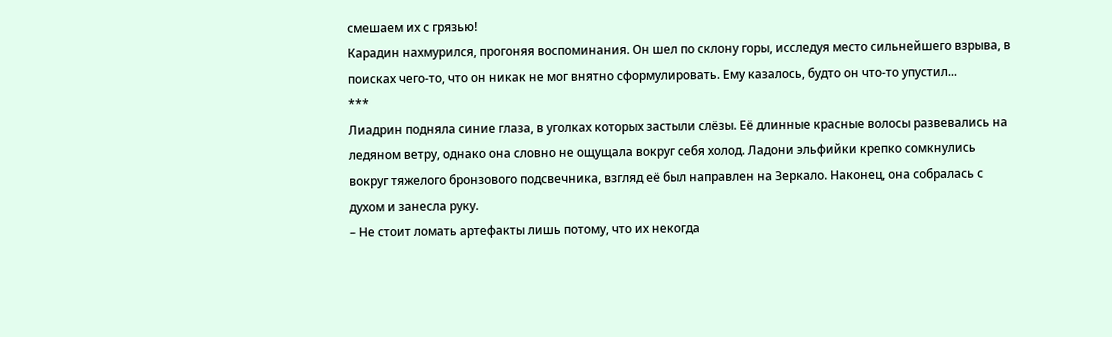смешаем их с грязью!
Карадин нахмурился, прогоняя воспоминания. Он шел по склону горы, исследуя место сильнейшего взрыва, в поисках чего-то, что он никак не мог внятно сформулировать. Ему казалось, будто он что-то упустил...
***
Лиадрин подняла синие глаза, в уголках которых застыли слёзы. Её длинные красные волосы развевались на ледяном ветру, однако она словно не ощущала вокруг себя холод. Ладони эльфийки крепко сомкнулись вокруг тяжелого бронзового подсвечника, взгляд её был направлен на Зеркало. Наконец, она собралась с духом и занесла руку.
– Не стоит ломать артефакты лишь потому, что их некогда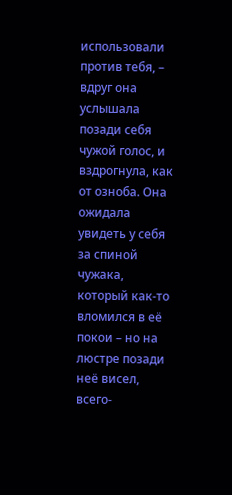использовали против тебя, – вдруг она услышала позади себя чужой голос, и вздрогнула, как от озноба. Она ожидала увидеть у себя за спиной чужака, который как-то вломился в её покои – но на люстре позади неё висел, всего-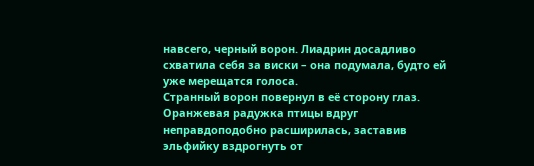навсего, черный ворон. Лиадрин досадливо схватила себя за виски – она подумала, будто ей уже мерещатся голоса.
Странный ворон повернул в её сторону глаз. Оранжевая радужка птицы вдруг неправдоподобно расширилась, заставив эльфийку вздрогнуть от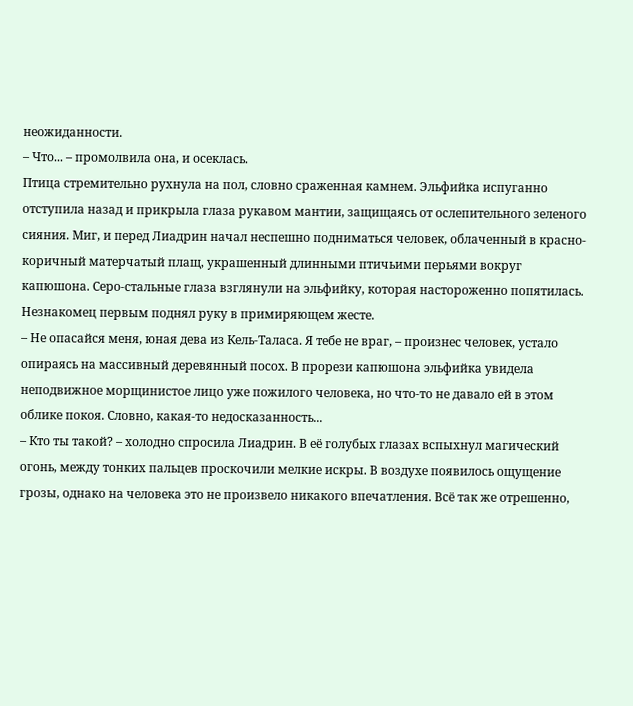неожиданности.
– Что... – промолвила она, и осеклась.
Птица стремительно рухнула на пол, словно сраженная камнем. Эльфийка испуганно отступила назад и прикрыла глаза рукавом мантии, защищаясь от ослепительного зеленого сияния. Миг, и перед Лиадрин начал неспешно подниматься человек, облаченный в красно-коричный матерчатый плащ, украшенный длинными птичьими перьями вокруг капюшона. Серо-стальные глаза взглянули на эльфийку, которая настороженно попятилась. Незнакомец первым поднял руку в примиряющем жесте.
– Не опасайся меня, юная дева из Кель-Таласа. Я тебе не враг, – произнес человек, устало опираясь на массивный деревянный посох. В прорези капюшона эльфийка увидела неподвижное морщинистое лицо уже пожилого человека, но что-то не давало ей в этом облике покоя. Словно, какая-то недосказанность...
– Кто ты такой? – холодно спросила Лиадрин. В её голубых глазах вспыхнул магический огонь, между тонких пальцев проскочили мелкие искры. В воздухе появилось ощущение грозы, однако на человека это не произвело никакого впечатления. Всё так же отрешенно,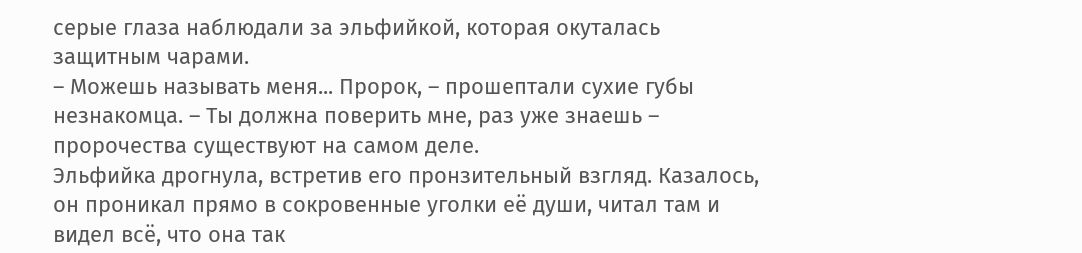серые глаза наблюдали за эльфийкой, которая окуталась защитным чарами.
– Можешь называть меня... Пророк, – прошептали сухие губы незнакомца. – Ты должна поверить мне, раз уже знаешь – пророчества существуют на самом деле.
Эльфийка дрогнула, встретив его пронзительный взгляд. Казалось, он проникал прямо в сокровенные уголки её души, читал там и видел всё, что она так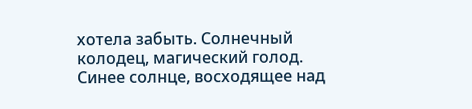хотела забыть. Солнечный колодец, магический голод. Синее солнце, восходящее над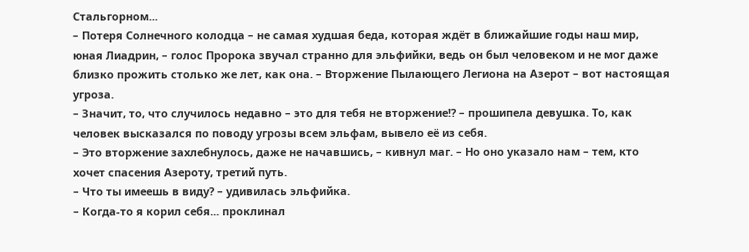Стальгорном...
– Потеря Солнечного колодца – не самая худшая беда, которая ждёт в ближайшие годы наш мир, юная Лиадрин, – голос Пророка звучал странно для эльфийки, ведь он был человеком и не мог даже близко прожить столько же лет, как она. – Вторжение Пылающего Легиона на Азерот – вот настоящая угроза.
– Значит, то, что случилось недавно – это для тебя не вторжение!? – прошипела девушка. То, как человек высказался по поводу угрозы всем эльфам, вывело её из себя.
– Это вторжение захлебнулось, даже не начавшись, – кивнул маг. – Но оно указало нам – тем, кто хочет спасения Азероту, третий путь.
– Что ты имеешь в виду? – удивилась эльфийка.
– Когда-то я корил себя... проклинал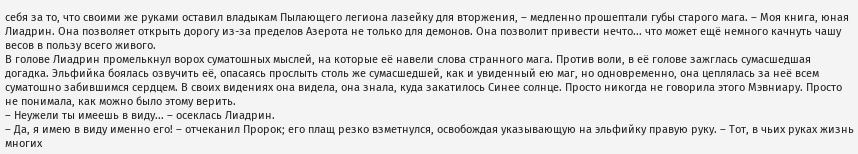себя за то, что своими же руками оставил владыкам Пылающего легиона лазейку для вторжения, – медленно прошептали губы старого мага. – Моя книга, юная Лиадрин. Она позволяет открыть дорогу из-за пределов Азерота не только для демонов. Она позволит привести нечто... что может ещё немного качнуть чашу весов в пользу всего живого.
В голове Лиадрин промелькнул ворох суматошных мыслей, на которые её навели слова странного мага. Против воли, в её голове зажглась сумасшедшая догадка. Эльфийка боялась озвучить её, опасаясь прослыть столь же сумасшедшей, как и увиденный ею маг, но одновременно, она цеплялась за неё всем суматошно забившимся сердцем. В своих видениях она видела, она знала, куда закатилось Синее солнце. Просто никогда не говорила этого Мэвниару. Просто не понимала, как можно было этому верить.
– Неужели ты имеешь в виду... – осеклась Лиадрин.
– Да, я имею в виду именно его! – отчеканил Пророк; его плащ резко взметнулся, освобождая указывающую на эльфийку правую руку. – Тот, в чьих руках жизнь многих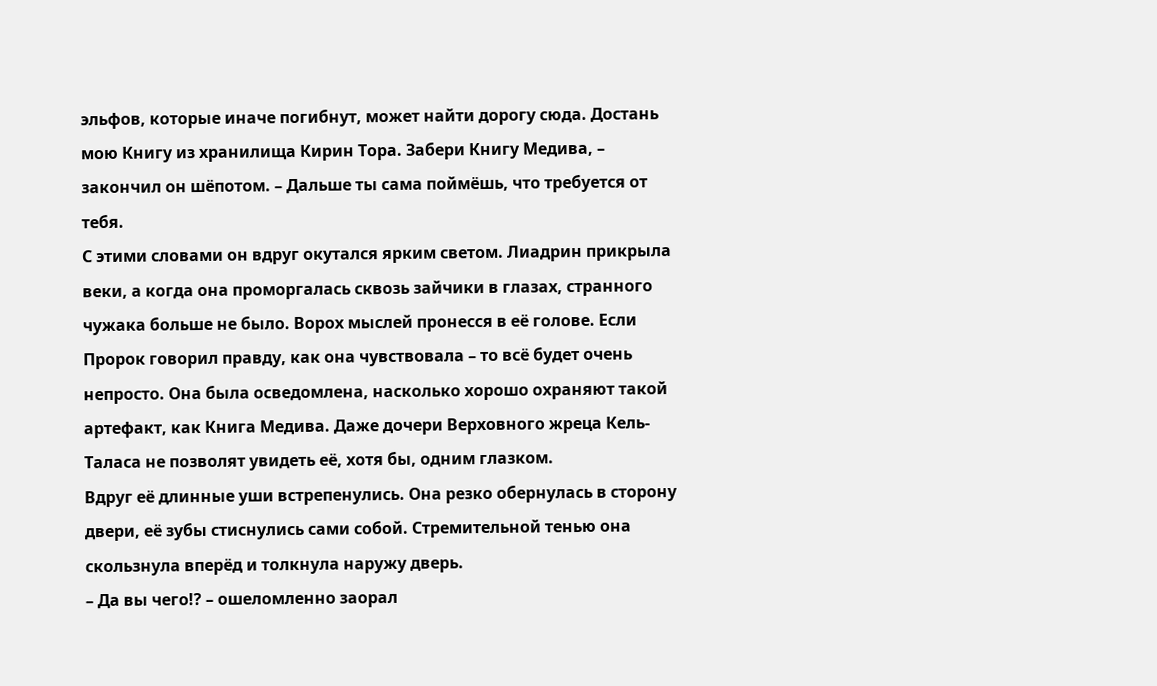эльфов, которые иначе погибнут, может найти дорогу сюда. Достань мою Книгу из хранилища Кирин Тора. Забери Книгу Медива, – закончил он шёпотом. – Дальше ты сама поймёшь, что требуется от тебя.
С этими словами он вдруг окутался ярким светом. Лиадрин прикрыла веки, а когда она проморгалась сквозь зайчики в глазах, странного чужака больше не было. Ворох мыслей пронесся в её голове. Если Пророк говорил правду, как она чувствовала – то всё будет очень непросто. Она была осведомлена, насколько хорошо охраняют такой артефакт, как Книга Медива. Даже дочери Верховного жреца Кель-Таласа не позволят увидеть её, хотя бы, одним глазком.
Вдруг её длинные уши встрепенулись. Она резко обернулась в сторону двери, её зубы стиснулись сами собой. Стремительной тенью она скользнула вперёд и толкнула наружу дверь.
– Да вы чего!? – ошеломленно заорал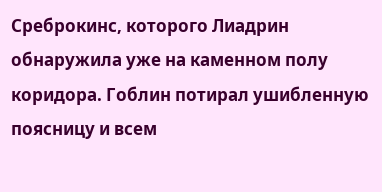Среброкинс, которого Лиадрин обнаружила уже на каменном полу коридора. Гоблин потирал ушибленную поясницу и всем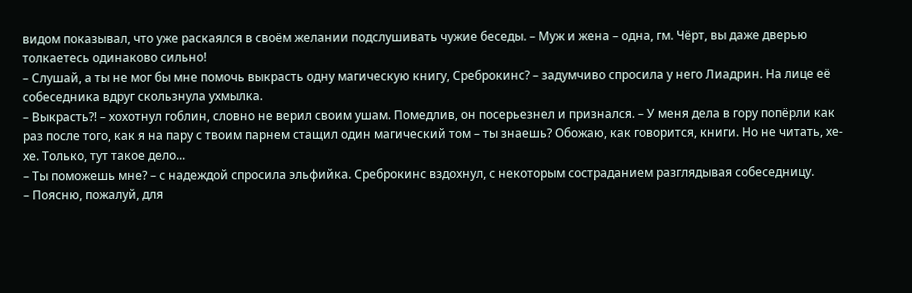видом показывал, что уже раскаялся в своём желании подслушивать чужие беседы. – Муж и жена – одна, гм. Чёрт, вы даже дверью толкаетесь одинаково сильно!
– Слушай, а ты не мог бы мне помочь выкрасть одну магическую книгу, Среброкинс? – задумчиво спросила у него Лиадрин. На лице её собеседника вдруг скользнула ухмылка.
– Выкрасть?! – хохотнул гоблин, словно не верил своим ушам. Помедлив, он посерьезнел и признался. – У меня дела в гору попёрли как раз после того, как я на пару с твоим парнем стащил один магический том – ты знаешь? Обожаю, как говорится, книги. Но не читать, хе-хе. Только, тут такое дело...
– Ты поможешь мне? – с надеждой спросила эльфийка. Среброкинс вздохнул, с некоторым состраданием разглядывая собеседницу.
– Поясню, пожалуй, для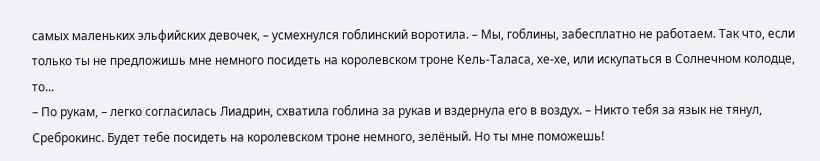самых маленьких эльфийских девочек, – усмехнулся гоблинский воротила. – Мы, гоблины, забесплатно не работаем. Так что, если только ты не предложишь мне немного посидеть на королевском троне Кель-Таласа, хе-хе, или искупаться в Солнечном колодце, то...
– По рукам, – легко согласилась Лиадрин, схватила гоблина за рукав и вздернула его в воздух. – Никто тебя за язык не тянул, Среброкинс. Будет тебе посидеть на королевском троне немного, зелёный. Но ты мне поможешь!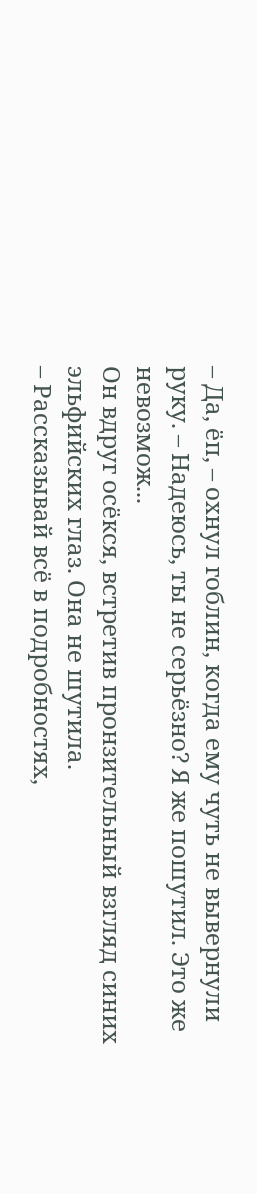– Да, ёп, – охнул гоблин, когда ему чуть не вывернули руку. – Надеюсь, ты не серьёзно? Я же пошутил. Это же невозмож...
Он вдруг осёкся, встретив пронзительный взгляд синих эльфийских глаз. Она не шутила.
– Рассказывай всё в подробностях,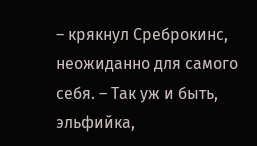– крякнул Среброкинс, неожиданно для самого себя. – Так уж и быть, эльфийка,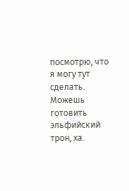посмотрю, что я могу тут сделать. Можешь готовить эльфийский трон, ха.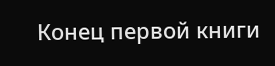Конец первой книги